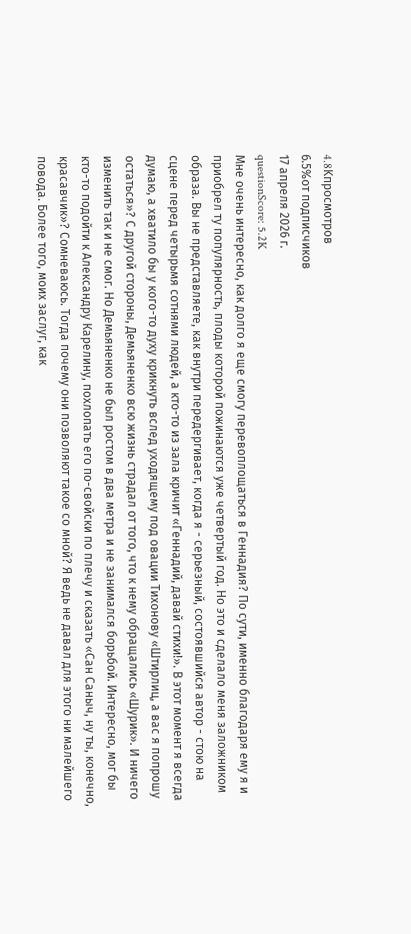4.8Kпросмотров
6.5%от подписчиков
17 апреля 2026 г.
questionScore: 5.2K
Мне очень интересно, как долго я еще смогу перевоплощаться в Геннадия? По сути, именно благодаря ему я и приобрел ту популярность, плоды которой пожинаются уже четвертый год. Но это и сделало меня заложником образа. Вы не представляете, как внутри передергивает, когда я - серьезный, состоявшийся автор - стою на сцене перед четырьмя сотнями людей, а кто-то из зала кричит «Геннадий, давай стихи!». В этот момент я всегда думаю, а хватило бы у кого-то духу крикнуть вслед уходящему под овации Тихонову «Штирлиц, а вас я попрошу остаться»? С другой стороны, Демьяненко всю жизнь страдал от того, что к нему обращались «Шурик». И ничего изменить так и не смог. Но Демьяненко не был ростом в два метра и не занимался борьбой. Интересно, мог бы кто-то подойти к Александру Карелину, похлопать его по-свойски по плечу и сказать «Сан Саныч, ну ты, конечно, красавчик»? Сомневаюсь. Тогда почему они позволяют такое со мной? Я ведь не давал для этого ни малейшего повода. Более того, моих заслуг, как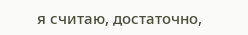я считаю, достаточно,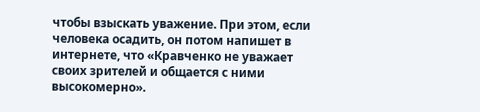чтобы взыскать уважение. При этом, если человека осадить, он потом напишет в интернете, что «Кравченко не уважает своих зрителей и общается с ними высокомерно».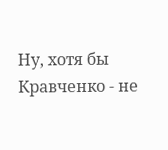Ну, хотя бы Кравченко - не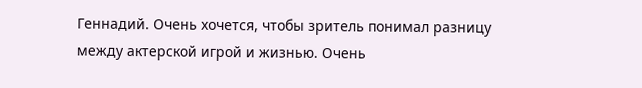Геннадий. Очень хочется, чтобы зритель понимал разницу между актерской игрой и жизнью. Очень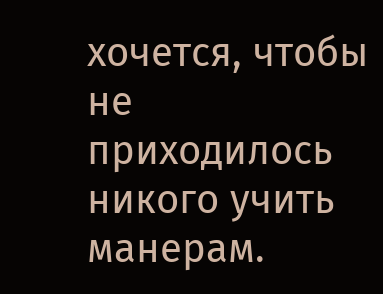хочется, чтобы не приходилось никого учить манерам.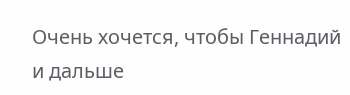Очень хочется, чтобы Геннадий и дальше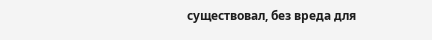существовал, без вреда для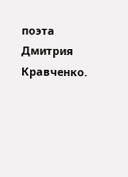поэта Дмитрия Кравченко.